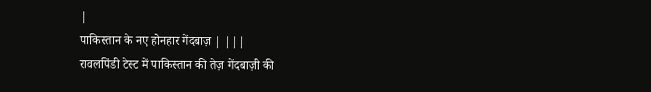|
पाकिस्तान के नए होनहार गेंदबाज़ | |||
रावलपिंडी टेस्ट में पाकिस्तान की तेज़ गेंदबाज़ी की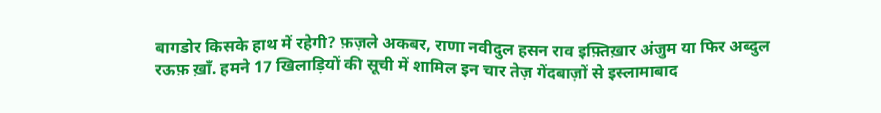बागडोर किसके हाथ में रहेगी? फ़ज़ले अकबर, राणा नवीदुल हसन राव इफ़्तिख़ार अंजुम या फिर अब्दुल रऊफ़ ख़ाँ. हमने 17 खिलाड़ियों की सूची में शामिल इन चार तेज़ गेंदबाज़ों से इस्लामाबाद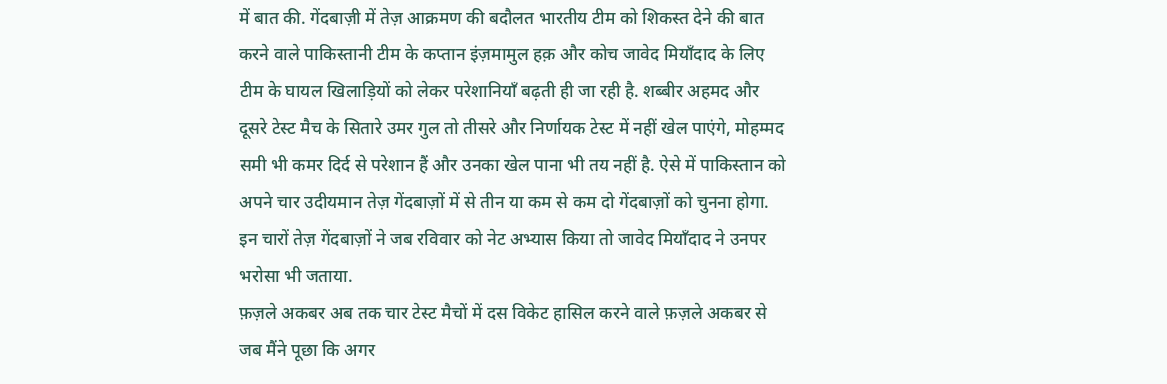में बात की. गेंदबाज़ी में तेज़ आक्रमण की बदौलत भारतीय टीम को शिकस्त देने की बात करने वाले पाकिस्तानी टीम के कप्तान इंज़मामुल हक़ और कोच जावेद मियाँदाद के लिए टीम के घायल खिलाड़ियों को लेकर परेशानियाँ बढ़ती ही जा रही है. शब्बीर अहमद और दूसरे टेस्ट मैच के सितारे उमर गुल तो तीसरे और निर्णायक टेस्ट में नहीं खेल पाएंगे, मोहम्मद समी भी कमर दिर्द से परेशान हैं और उनका खेल पाना भी तय नहीं है. ऐसे में पाकिस्तान को अपने चार उदीयमान तेज़ गेंदबाज़ों में से तीन या कम से कम दो गेंदबाज़ों को चुनना होगा. इन चारों तेज़ गेंदबाज़ों ने जब रविवार को नेट अभ्यास किया तो जावेद मियाँदाद ने उनपर भरोसा भी जताया.
फ़ज़ले अकबर अब तक चार टेस्ट मैचों में दस विकेट हासिल करने वाले फ़ज़ले अकबर से जब मैंने पूछा कि अगर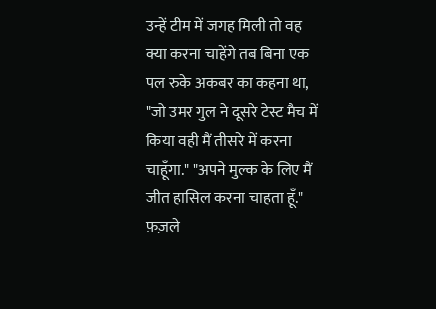उन्हें टीम में जगह मिली तो वह क्या करना चाहेंगे तब बिना एक पल रुके अकबर का कहना था, "जो उमर गुल ने दूसरे टेस्ट मैच में किया वही मैं तीसरे में करना चाहूँगा." "अपने मुल्क के लिए मैं जीत हासिल करना चाहता हूँ." फ़ज़ले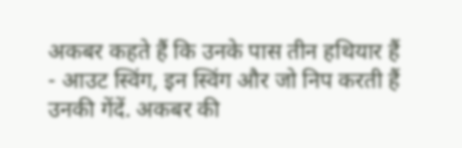अकबर कहते हैं कि उनके पास तीन हथियार हैं - आउट स्विंग, इन स्विंग और जो निप करती हैं उनकी गेंदें. अकबर की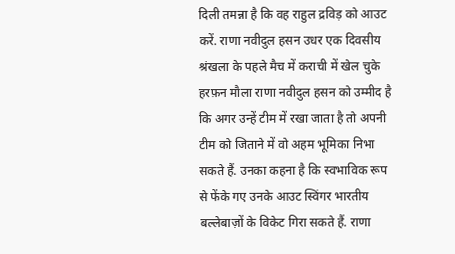दिली तमन्ना है कि वह राहुल द्रविड़ को आउट करें. राणा नवीदुल हसन उधर एक दिवसीय श्रंखला के पहले मैच में कराची में खेल चुके हरफ़न मौला राणा नवीदुल हसन को उम्मीद है कि अगर उन्हें टीम में रखा जाता है तो अपनी टीम को जिताने में वो अहम भूमिका निभा सकते हैं. उनका कहना है कि स्वभाविक रूप से फेंके गए उनके आउट स्विंगर भारतीय बल्लेबाज़ों के विकेट गिरा सकते हैं. राणा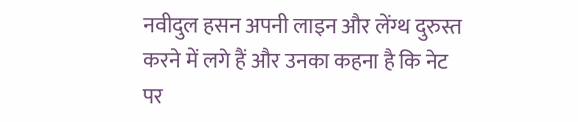नवीदुल हसन अपनी लाइन और लेंग्थ दुरुस्त करने में लगे हैं और उनका कहना है कि नेट पर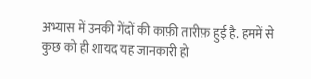अभ्यास में उनकी गेंदों की काफ़ी तारीफ़ हुई है. हममें से कुछ को ही शायद यह जानकारी हो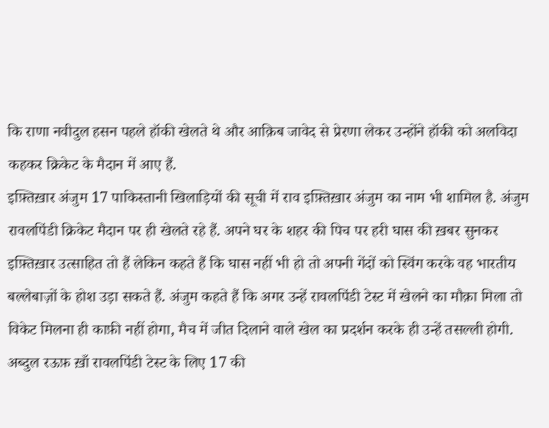कि राणा नवीदुल हसन पहले हॉकी खेलते थे और आक़िब जावेद से प्रेरणा लेकर उन्होंने हॉकी को अलविदा कहकर क्रिकेट के मैदान में आए हैं.
इफ़्तिख़ार अंजुम 17 पाकिस्तानी खिलाड़ियों की सूची में राव इफ़्तिख़ार अंजुम का नाम भी शामिल है. अंजुम रावलपिंडी क्रिकेट मैदान पर ही खेलते रहे हैं. अपने घर के शहर की पिच पर हरी घास की ख़बर सुनकर इफ़्तिख़ार उत्साहित तो हैं लेकिन कहते हैं कि घास नहीं भी हो तो अपनी गेंदों को स्विंग करके वह भारतीय बल्लेबाज़ों के होश उड़ा सकते हैं. अंजुम कहते हैं कि अगर उन्हें रावलपिंडी टेस्ट में खेलने का मौक़ा मिला तो विकेट मिलना ही काफ़ी नहीं होगा, मैच में जीत दिलाने वाले खेल का प्रदर्शन करके ही उन्हें तसल्ली होगी. अब्दुल रऊफ़ ख़ाँ रावलपिंडी टेस्ट के लिए 17 की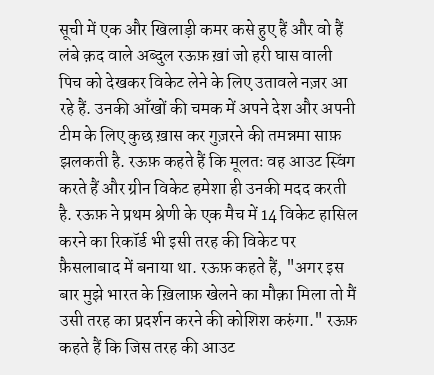सूची में एक और खिलाड़ी कमर कसे हुए हैं और वो हैं लंबे क़द वाले अब्दुल रऊफ़ ख़ां जो हरी घास वाली पिच को देखकर विकेट लेने के लिए उतावले नज़र आ रहे हैं. उनकी आँखों की चमक में अपने देश और अपनी टीम के लिए कुछ ख़ास कर गुज़रने की तमन्नमा साफ़ झलकती है. रऊफ़ कहते हैं कि मूलतः वह आउट स्विंग करते हैं और ग्रीन विकेट हमेशा ही उनकी मदद करती है. रऊफ़ ने प्रथम श्रेणी के एक मैच में 14 विकेट हासिल करने का रिकॉर्ड भी इसी तरह की विकेट पर फ़ैसलाबाद में बनाया था. रऊफ़ कहते हैं, "अगर इस बार मुझे भारत के ख़िलाफ़ खेलने का मौक़ा मिला तो मैं उसी तरह का प्रदर्शन करने की कोशिश करुंगा." रऊफ़ कहते हैं कि जिस तरह की आउट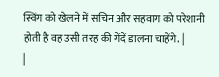स्विंग को खेलने में सचिन और सहवाग को परेशानी होती है वह उसी तरह की गेंदें डालना चाहेंगे. |
|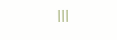|||